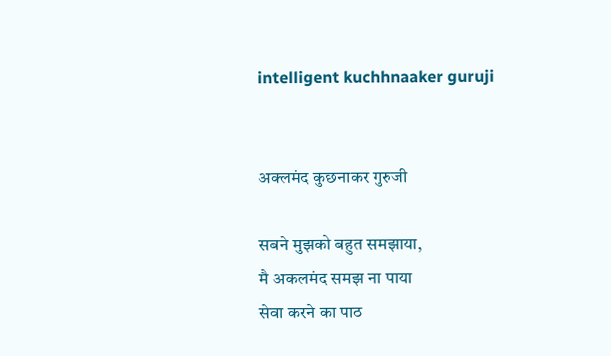intelligent kuchhnaaker guruji


अक्लमंद कुछनाकर गुरुजी

सबने मुझको बहुत समझाया,
मै अकलमंद समझ ना पाया
सेवा करने का पाठ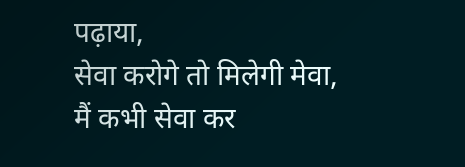पढ़ाया,
सेवा करोगे तो मिलेगी मेवा,
मैं कभी सेवा कर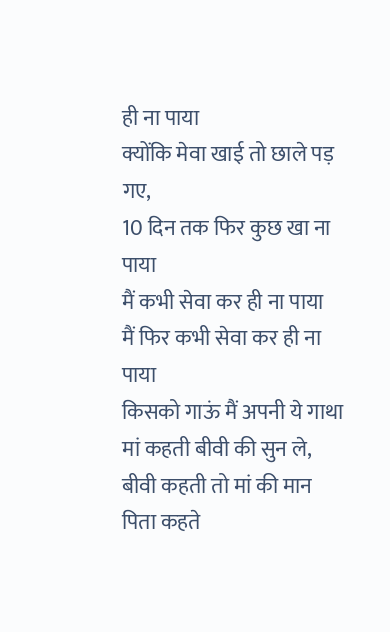ही ना पाया
क्योंकि मेवा खाई तो छाले पड़ गए,
10 दिन तक फिर कुछ खा ना पाया
मैं कभी सेवा कर ही ना पाया
मैं फिर कभी सेवा कर ही ना पाया
किसको गाऊं मैं अपनी ये गाथा
मां कहती बीवी की सुन ले,
बीवी कहती तो मां की मान
पिता कहते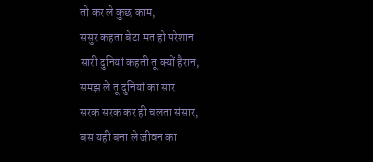तो कर ले कुछ काम,
ससुर कहता बेटा मत हो परेशान
सारी दुनियां कहती तू क्यों हैरान,
समझ ले तू दुनियां का सार
सरक सरक कर ही चलता संसार,
बस यही बना ले जीवन का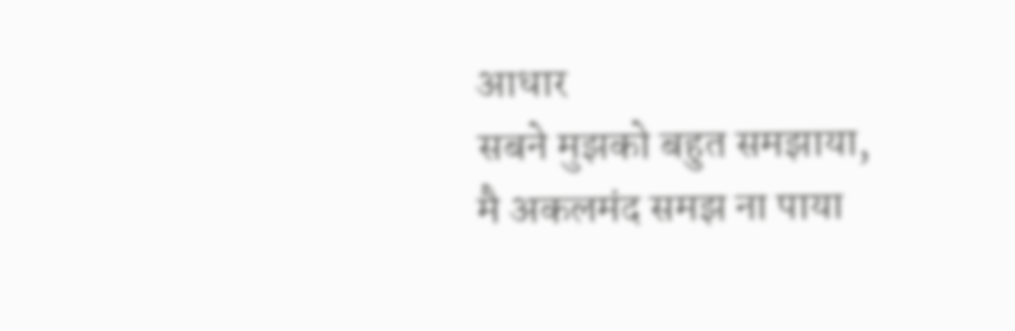आधार
सबने मुझको बहुत समझाया,
मै अकलमंद समझ ना पाया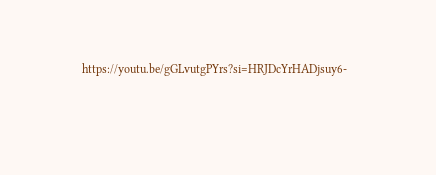https://youtu.be/gGLvutgPYrs?si=HRJDcYrHADjsuy6-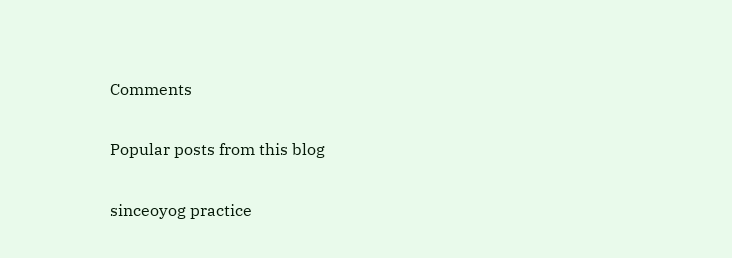Comments

Popular posts from this blog

sinceoyog practice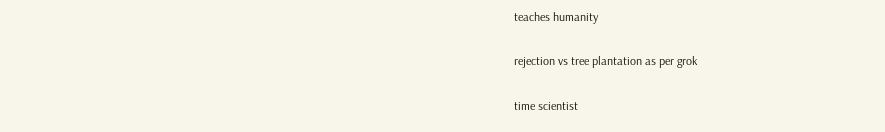teaches humanity

rejection vs tree plantation as per grok

time scientist